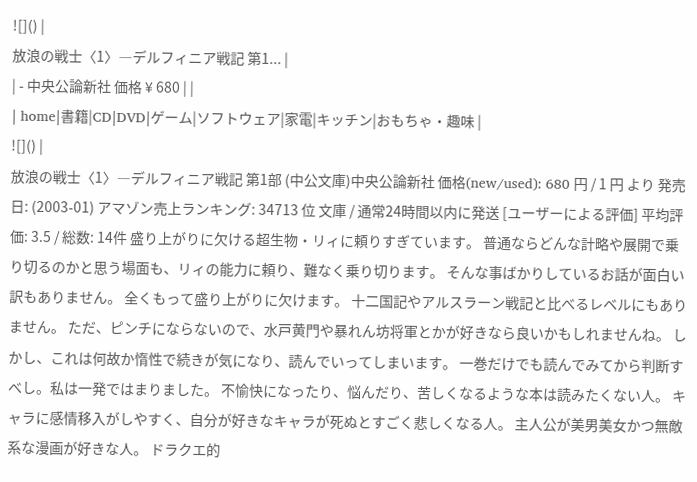![]() |
放浪の戦士〈1〉―デルフィニア戦記 第1... |
| - 中央公論新社 価格 ¥ 680 | |
| home|書籍|CD|DVD|ゲーム|ソフトウェア|家電|キッチン|おもちゃ・趣味 |
![]() |
放浪の戦士〈1〉―デルフィニア戦記 第1部 (中公文庫)中央公論新社 価格(new/used): 680 円 / 1 円 より 発売日: (2003-01) アマゾン売上ランキング: 34713 位 文庫 / 通常24時間以内に発送 [ユーザーによる評価] 平均評価: 3.5 / 総数: 14件 盛り上がりに欠ける超生物・リィに頼りすぎています。 普通ならどんな計略や展開で乗り切るのかと思う場面も、リィの能力に頼り、難なく乗り切ります。 そんな事ばかりしているお話が面白い訳もありません。 全くもって盛り上がりに欠けます。 十二国記やアルスラーン戦記と比べるレベルにもありません。 ただ、ピンチにならないので、水戸黄門や暴れん坊将軍とかが好きなら良いかもしれませんね。 しかし、これは何故か惰性で続きが気になり、読んでいってしまいます。 一巻だけでも読んでみてから判断すべし。私は一発ではまりました。 不愉快になったり、悩んだり、苦しくなるような本は読みたくない人。 キャラに感情移入がしやすく、自分が好きなキャラが死ぬとすごく悲しくなる人。 主人公が美男美女かつ無敵系な漫画が好きな人。 ドラクエ的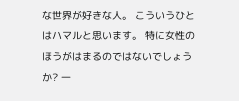な世界が好きな人。 こういうひとはハマルと思います。 特に女性のほうがはまるのではないでしょうか? 一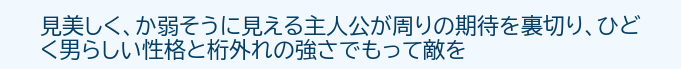見美しく、か弱そうに見える主人公が周りの期待を裏切り、ひどく男らしい性格と桁外れの強さでもって敵を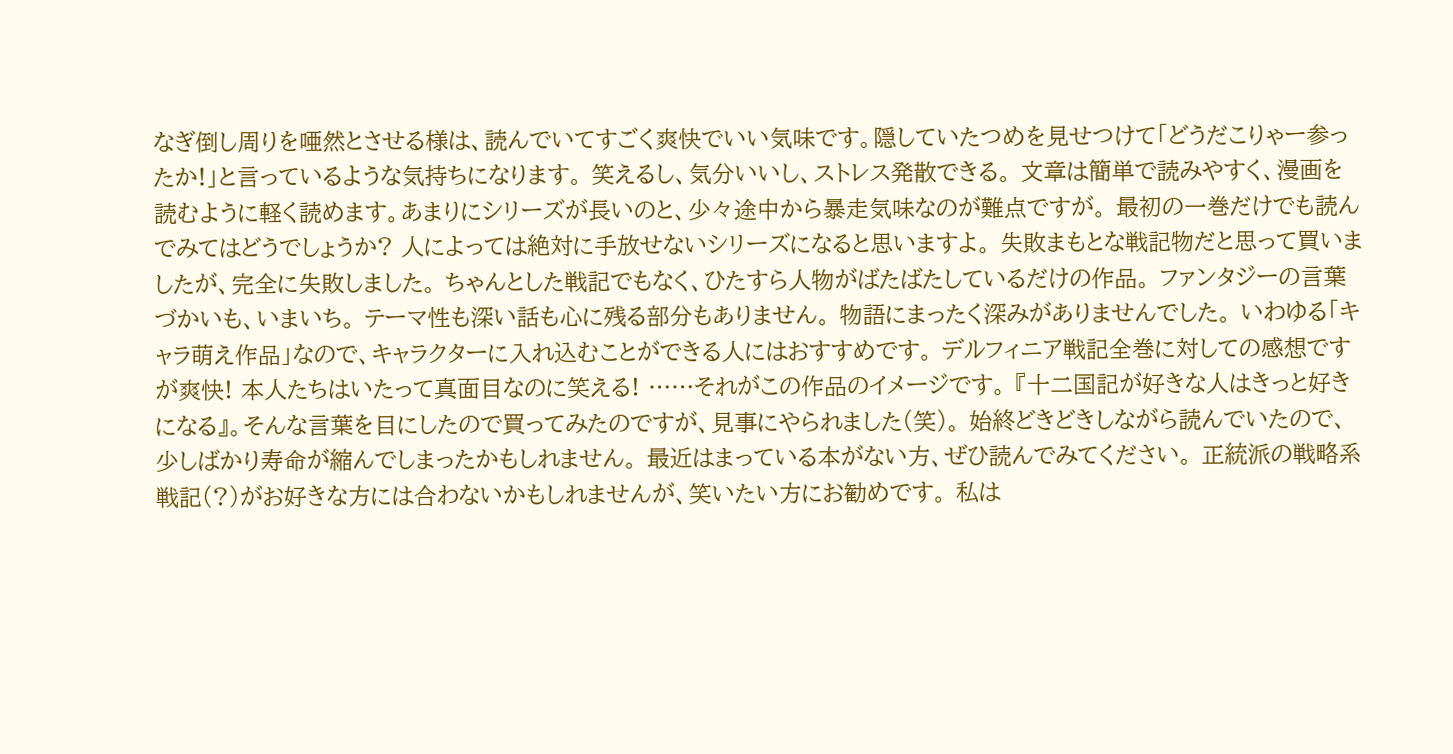なぎ倒し周りを唖然とさせる様は、読んでいてすごく爽快でいい気味です。隠していたつめを見せつけて「どうだこりゃー参ったか!」と言っているような気持ちになります。 笑えるし、気分いいし、ストレス発散できる。 文章は簡単で読みやすく、漫画を読むように軽く読めます。あまりにシリーズが長いのと、少々途中から暴走気味なのが難点ですが。 最初の一巻だけでも読んでみてはどうでしょうか? 人によっては絶対に手放せないシリーズになると思いますよ。 失敗まもとな戦記物だと思って買いましたが、完全に失敗しました。 ちゃんとした戦記でもなく、ひたすら人物がばたばたしているだけの作品。 ファンタジーの言葉づかいも、いまいち。 テーマ性も深い話も心に残る部分もありません。 物語にまったく深みがありませんでした。 いわゆる「キャラ萌え作品」なので、キャラクターに入れ込むことができる人にはおすすめです。 デルフィニア戦記全巻に対しての感想ですが爽快! 本人たちはいたって真面目なのに笑える! ……それがこの作品のイメージです。 『十二国記が好きな人はきっと好きになる』。そんな言葉を目にしたので買ってみたのですが、見事にやられました(笑)。 始終どきどきしながら読んでいたので、少しばかり寿命が縮んでしまったかもしれません。 最近はまっている本がない方、ぜひ読んでみてください。 正統派の戦略系戦記(?)がお好きな方には合わないかもしれませんが、笑いたい方にお勧めです。 私は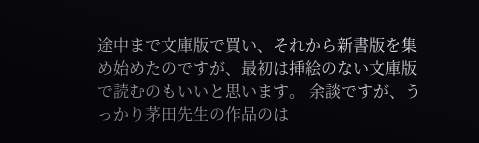途中まで文庫版で買い、それから新書版を集め始めたのですが、最初は挿絵のない文庫版で読むのもいいと思います。 余談ですが、うっかり茅田先生の作品のは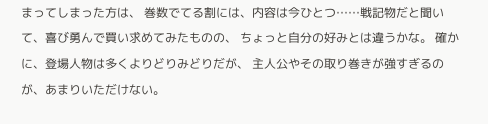まってしまった方は、 巻数でてる割には、内容は今ひとつ……戦記物だと聞いて、喜び勇んで買い求めてみたものの、 ちょっと自分の好みとは違うかな。 確かに、登場人物は多くよりどりみどりだが、 主人公やその取り巻きが強すぎるのが、あまりいただけない。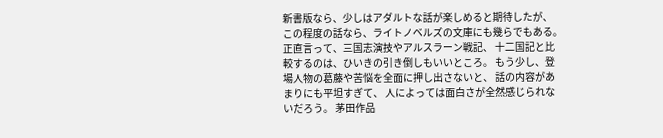新書版なら、少しはアダルトな話が楽しめると期待したが、 この程度の話なら、ライトノベルズの文庫にも幾らでもある。 正直言って、三国志演技やアルスラーン戦記、 十二国記と比較するのは、ひいきの引き倒しもいいところ。 もう少し、登場人物の葛藤や苦悩を全面に押し出さないと、 話の内容があまりにも平坦すぎて、 人によっては面白さが全然感じられないだろう。 茅田作品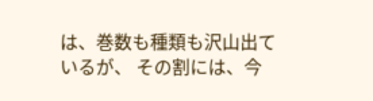は、巻数も種類も沢山出ているが、 その割には、今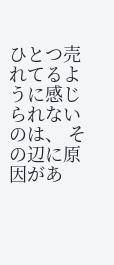ひとつ売れてるように感じられないのは、 その辺に原因があ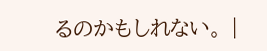るのかもしれない。 |